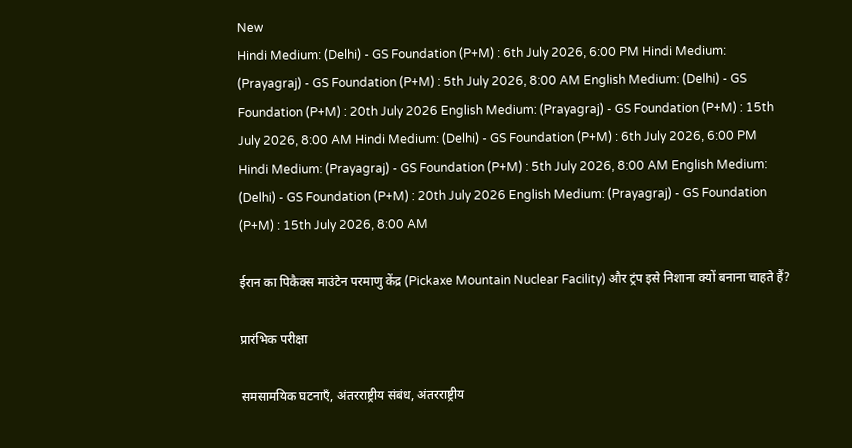New
Hindi Medium: (Delhi) - GS Foundation (P+M) : 6th July 2026, 6:00 PM Hindi Medium: (Prayagraj) - GS Foundation (P+M) : 5th July 2026, 8:00 AM English Medium: (Delhi) - GS Foundation (P+M) : 20th July 2026 English Medium: (Prayagraj) - GS Foundation (P+M) : 15th July 2026, 8:00 AM Hindi Medium: (Delhi) - GS Foundation (P+M) : 6th July 2026, 6:00 PM Hindi Medium: (Prayagraj) - GS Foundation (P+M) : 5th July 2026, 8:00 AM English Medium: (Delhi) - GS Foundation (P+M) : 20th July 2026 English Medium: (Prayagraj) - GS Foundation (P+M) : 15th July 2026, 8:00 AM

ईरान का पिकैक्स माउंटेन परमाणु केंद्र (Pickaxe Mountain Nuclear Facility) और ट्रंप इसे निशाना क्यों बनाना चाहते हैं?

प्रारंभिक परीक्षा

समसामयिक घटनाएँ, अंतरराष्ट्रीय संबंध, अंतरराष्ट्रीय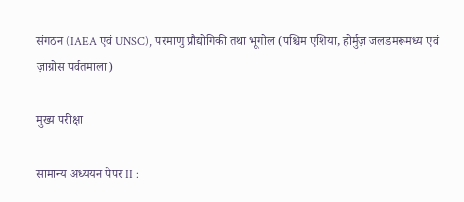संगठन (IAEA एवं UNSC), परमाणु प्रौद्योगिकी तथा भूगोल (पश्चिम एशिया, होर्मुज़ जलडमरूमध्य एवं ज़ाग्रोस पर्वतमाला)

मुख्य परीक्षा

सामान्य अध्ययन पेपर II :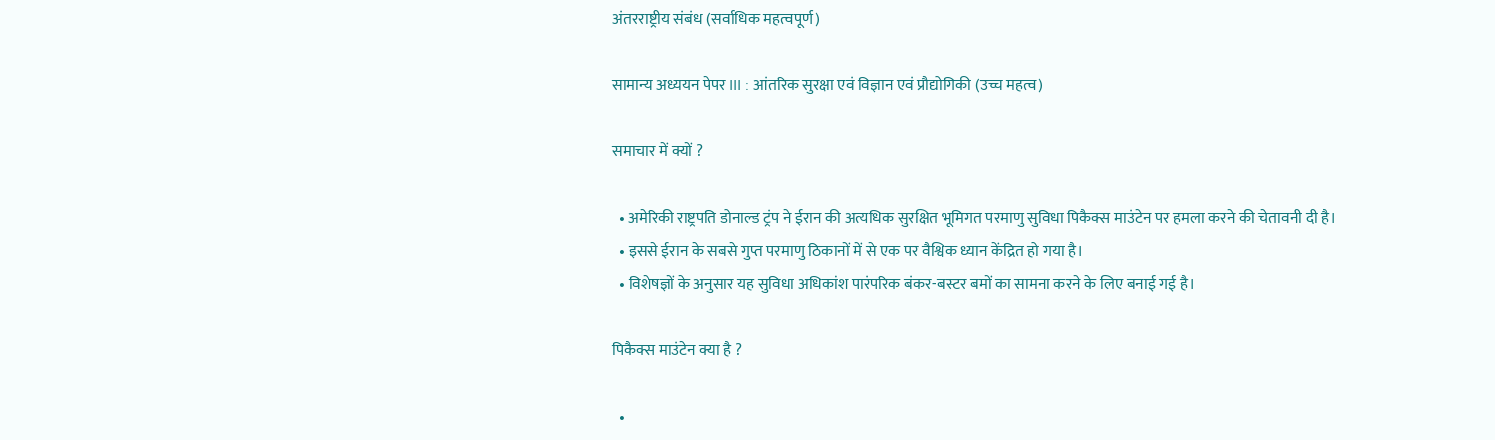अंतरराष्ट्रीय संबंध (सर्वाधिक महत्वपूर्ण)

सामान्य अध्ययन पेपर III : आंतरिक सुरक्षा एवं विज्ञान एवं प्रौद्योगिकी (उच्च महत्व)

समाचार में क्यों ?

  • अमेरिकी राष्ट्रपति डोनाल्ड ट्रंप ने ईरान की अत्यधिक सुरक्षित भूमिगत परमाणु सुविधा पिकैक्स माउंटेन पर हमला करने की चेतावनी दी है।
  • इससे ईरान के सबसे गुप्त परमाणु ठिकानों में से एक पर वैश्विक ध्यान केंद्रित हो गया है।
  • विशेषज्ञों के अनुसार यह सुविधा अधिकांश पारंपरिक बंकर-बस्टर बमों का सामना करने के लिए बनाई गई है।

पिकैक्स माउंटेन क्या है ?

  •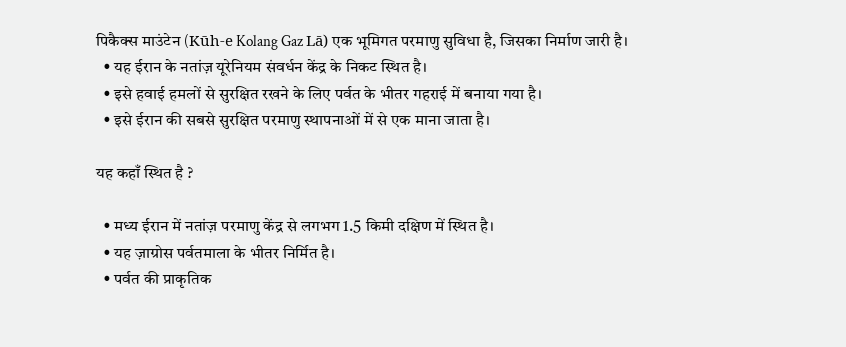पिकैक्स माउंटेन (Kūh-e Kolang Gaz Lā) एक भूमिगत परमाणु सुविधा है, जिसका निर्माण जारी है।
  • यह ईरान के नतांज़ यूरेनियम संवर्धन केंद्र के निकट स्थित है।
  • इसे हवाई हमलों से सुरक्षित रखने के लिए पर्वत के भीतर गहराई में बनाया गया है।
  • इसे ईरान की सबसे सुरक्षित परमाणु स्थापनाओं में से एक माना जाता है।

यह कहाँ स्थित है ?

  • मध्य ईरान में नतांज़ परमाणु केंद्र से लगभग 1.5 किमी दक्षिण में स्थित है।
  • यह ज़ाग्रोस पर्वतमाला के भीतर निर्मित है।
  • पर्वत की प्राकृतिक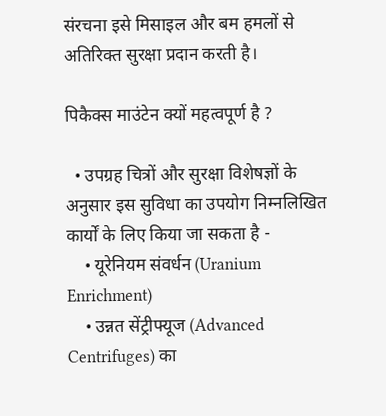संरचना इसे मिसाइल और बम हमलों से अतिरिक्त सुरक्षा प्रदान करती है।

पिकैक्स माउंटेन क्यों महत्वपूर्ण है ?

  • उपग्रह चित्रों और सुरक्षा विशेषज्ञों के अनुसार इस सुविधा का उपयोग निम्नलिखित कार्यों के लिए किया जा सकता है -
    • यूरेनियम संवर्धन (Uranium Enrichment)
    • उन्नत सेंट्रीफ्यूज (Advanced Centrifuges) का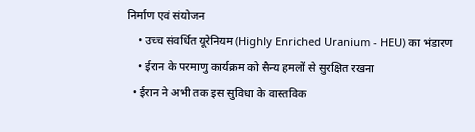निर्माण एवं संयोजन
    • उच्च संवर्धित यूरेनियम (Highly Enriched Uranium - HEU) का भंडारण
    • ईरान के परमाणु कार्यक्रम को सैन्य हमलों से सुरक्षित रखना
  • ईरान ने अभी तक इस सुविधा के वास्तविक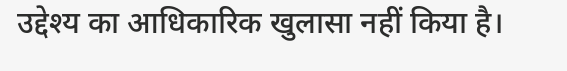उद्देश्य का आधिकारिक खुलासा नहीं किया है।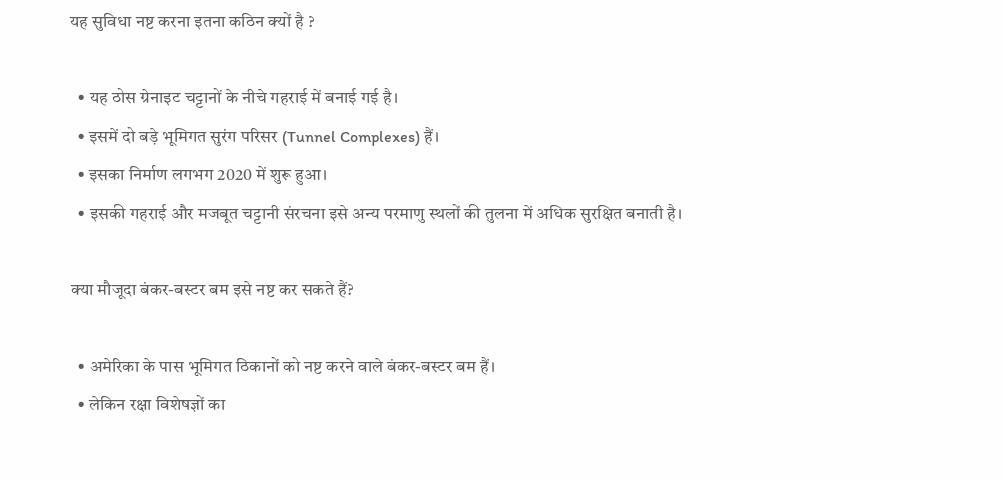यह सुविधा नष्ट करना इतना कठिन क्यों है ?

  • यह ठोस ग्रेनाइट चट्टानों के नीचे गहराई में बनाई गई है।
  • इसमें दो बड़े भूमिगत सुरंग परिसर (Tunnel Complexes) हैं।
  • इसका निर्माण लगभग 2020 में शुरू हुआ।
  • इसकी गहराई और मजबूत चट्टानी संरचना इसे अन्य परमाणु स्थलों की तुलना में अधिक सुरक्षित बनाती है।

क्या मौजूदा बंकर-बस्टर बम इसे नष्ट कर सकते हैं?

  • अमेरिका के पास भूमिगत ठिकानों को नष्ट करने वाले बंकर-बस्टर बम हैं।
  • लेकिन रक्षा विशेषज्ञों का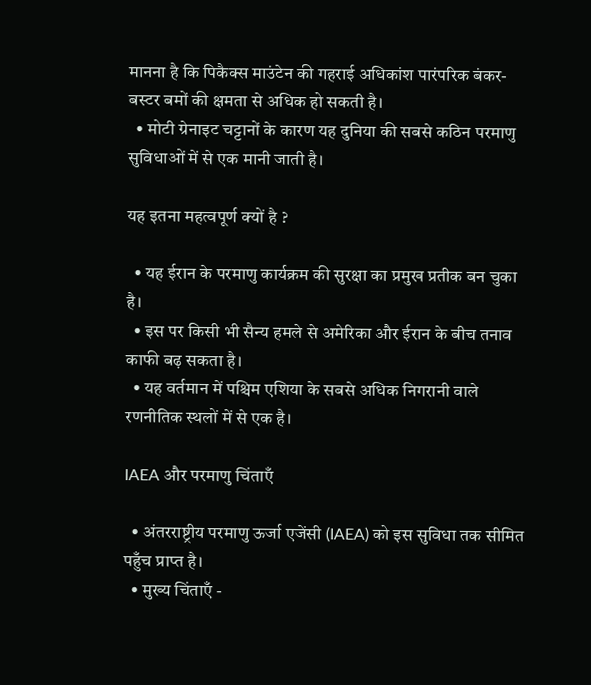मानना है कि पिकैक्स माउंटेन की गहराई अधिकांश पारंपरिक बंकर-बस्टर बमों की क्षमता से अधिक हो सकती है।
  • मोटी ग्रेनाइट चट्टानों के कारण यह दुनिया की सबसे कठिन परमाणु सुविधाओं में से एक मानी जाती है।

यह इतना महत्वपूर्ण क्यों है ?

  • यह ईरान के परमाणु कार्यक्रम की सुरक्षा का प्रमुख प्रतीक बन चुका है।
  • इस पर किसी भी सैन्य हमले से अमेरिका और ईरान के बीच तनाव काफी बढ़ सकता है।
  • यह वर्तमान में पश्चिम एशिया के सबसे अधिक निगरानी वाले रणनीतिक स्थलों में से एक है।

IAEA और परमाणु चिंताएँ

  • अंतरराष्ट्रीय परमाणु ऊर्जा एजेंसी (IAEA) को इस सुविधा तक सीमित पहुँच प्राप्त है।
  • मुख्य चिंताएँ -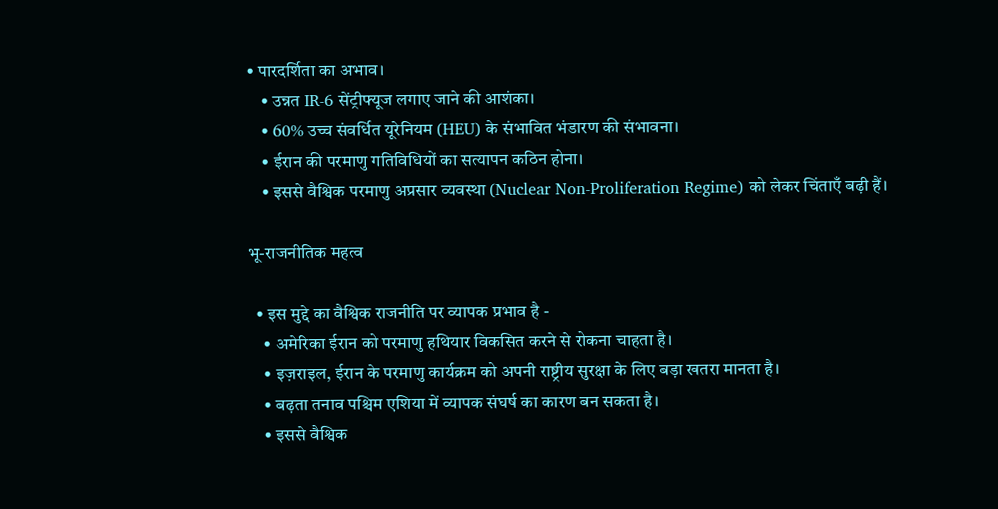• पारदर्शिता का अभाव।
    • उन्नत IR-6 सेंट्रीफ्यूज लगाए जाने की आशंका।
    • 60% उच्च संवर्धित यूरेनियम (HEU) के संभावित भंडारण की संभावना।
    • ईरान की परमाणु गतिविधियों का सत्यापन कठिन होना।
    • इससे वैश्विक परमाणु अप्रसार व्यवस्था (Nuclear Non-Proliferation Regime) को लेकर चिंताएँ बढ़ी हैं।

भू-राजनीतिक महत्व

  • इस मुद्दे का वैश्विक राजनीति पर व्यापक प्रभाव है -
    • अमेरिका ईरान को परमाणु हथियार विकसित करने से रोकना चाहता है।
    • इज़राइल, ईरान के परमाणु कार्यक्रम को अपनी राष्ट्रीय सुरक्षा के लिए बड़ा खतरा मानता है।
    • बढ़ता तनाव पश्चिम एशिया में व्यापक संघर्ष का कारण बन सकता है।
    • इससे वैश्विक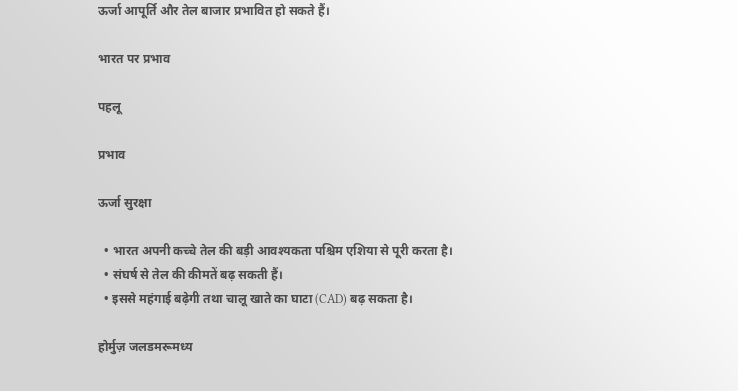ऊर्जा आपूर्ति और तेल बाजार प्रभावित हो सकते हैं।

भारत पर प्रभाव

पहलू

प्रभाव

ऊर्जा सुरक्षा

  • भारत अपनी कच्चे तेल की बड़ी आवश्यकता पश्चिम एशिया से पूरी करता है।
  • संघर्ष से तेल की कीमतें बढ़ सकती हैं।
  • इससे महंगाई बढ़ेगी तथा चालू खाते का घाटा (CAD) बढ़ सकता है।

होर्मुज़ जलडमरूमध्य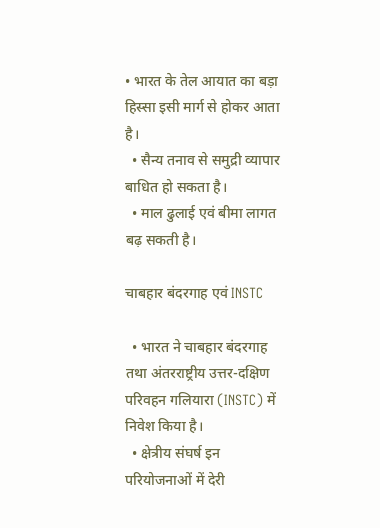• भारत के तेल आयात का बड़ा हिस्सा इसी मार्ग से होकर आता है।
  • सैन्य तनाव से समुद्री व्यापार बाधित हो सकता है।
  • माल ढुलाई एवं बीमा लागत बढ़ सकती है।

चाबहार बंदरगाह एवं INSTC

  • भारत ने चाबहार बंदरगाह तथा अंतरराष्ट्रीय उत्तर-दक्षिण परिवहन गलियारा (INSTC) में निवेश किया है।
  • क्षेत्रीय संघर्ष इन परियोजनाओं में देरी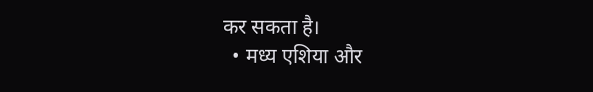कर सकता है।
  • मध्य एशिया और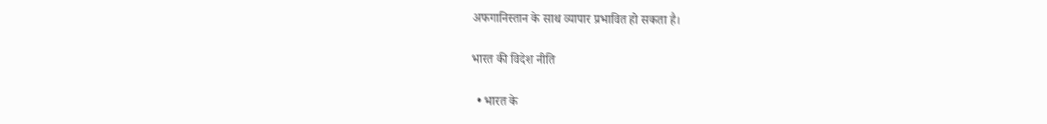अफगानिस्तान के साथ व्यापार प्रभावित हो सकता है।

भारत की विदेश नीति

  • भारत के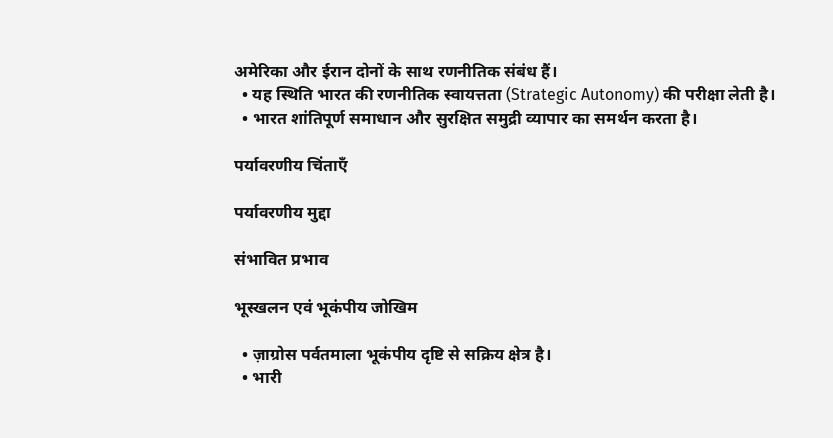अमेरिका और ईरान दोनों के साथ रणनीतिक संबंध हैं।
  • यह स्थिति भारत की रणनीतिक स्वायत्तता (Strategic Autonomy) की परीक्षा लेती है।
  • भारत शांतिपूर्ण समाधान और सुरक्षित समुद्री व्यापार का समर्थन करता है।

पर्यावरणीय चिंताएँ

पर्यावरणीय मुद्दा

संभावित प्रभाव

भूस्खलन एवं भूकंपीय जोखिम

  • ज़ाग्रोस पर्वतमाला भूकंपीय दृष्टि से सक्रिय क्षेत्र है।
  • भारी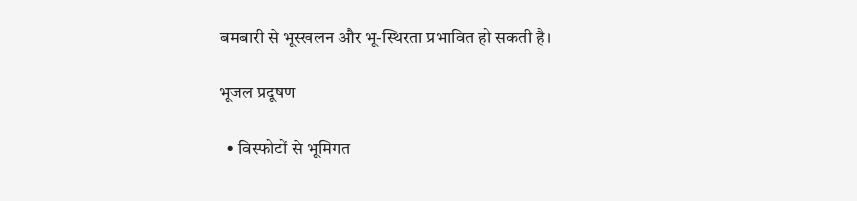बमबारी से भूस्खलन और भू-स्थिरता प्रभावित हो सकती है।

भूजल प्रदूषण

  • विस्फोटों से भूमिगत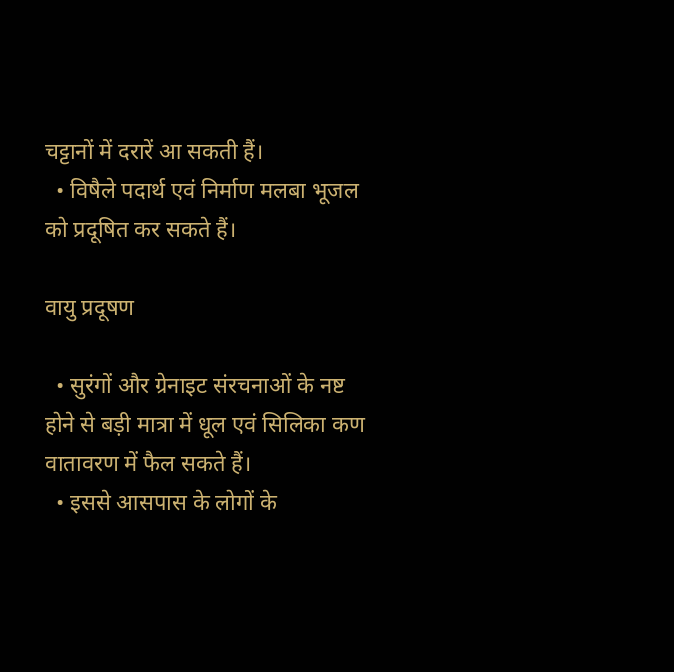चट्टानों में दरारें आ सकती हैं।
  • विषैले पदार्थ एवं निर्माण मलबा भूजल को प्रदूषित कर सकते हैं।

वायु प्रदूषण

  • सुरंगों और ग्रेनाइट संरचनाओं के नष्ट होने से बड़ी मात्रा में धूल एवं सिलिका कण वातावरण में फैल सकते हैं।
  • इससे आसपास के लोगों के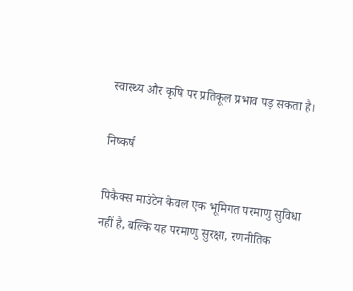स्वास्थ्य और कृषि पर प्रतिकूल प्रभाव पड़ सकता है।

निष्कर्ष

पिकैक्स माउंटेन केवल एक भूमिगत परमाणु सुविधा नहीं है, बल्कि यह परमाणु सुरक्षा, रणनीतिक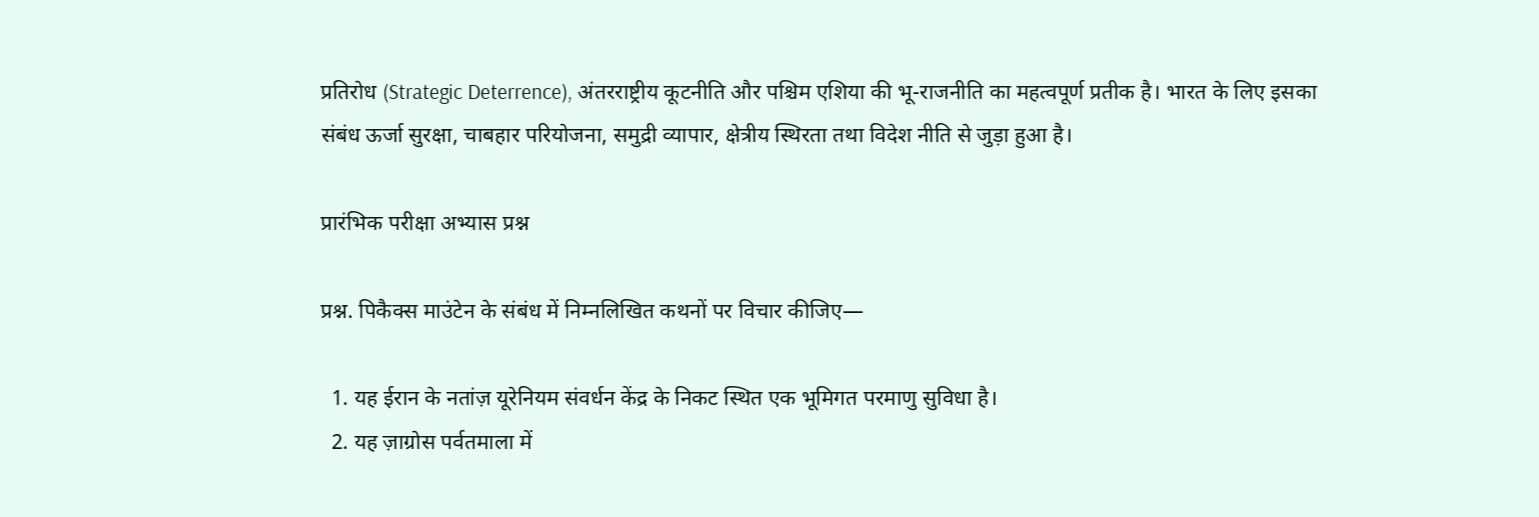प्रतिरोध (Strategic Deterrence), अंतरराष्ट्रीय कूटनीति और पश्चिम एशिया की भू-राजनीति का महत्वपूर्ण प्रतीक है। भारत के लिए इसका संबंध ऊर्जा सुरक्षा, चाबहार परियोजना, समुद्री व्यापार, क्षेत्रीय स्थिरता तथा विदेश नीति से जुड़ा हुआ है।

प्रारंभिक परीक्षा अभ्यास प्रश्न

प्रश्न. पिकैक्स माउंटेन के संबंध में निम्नलिखित कथनों पर विचार कीजिए—

  1. यह ईरान के नतांज़ यूरेनियम संवर्धन केंद्र के निकट स्थित एक भूमिगत परमाणु सुविधा है।
  2. यह ज़ाग्रोस पर्वतमाला में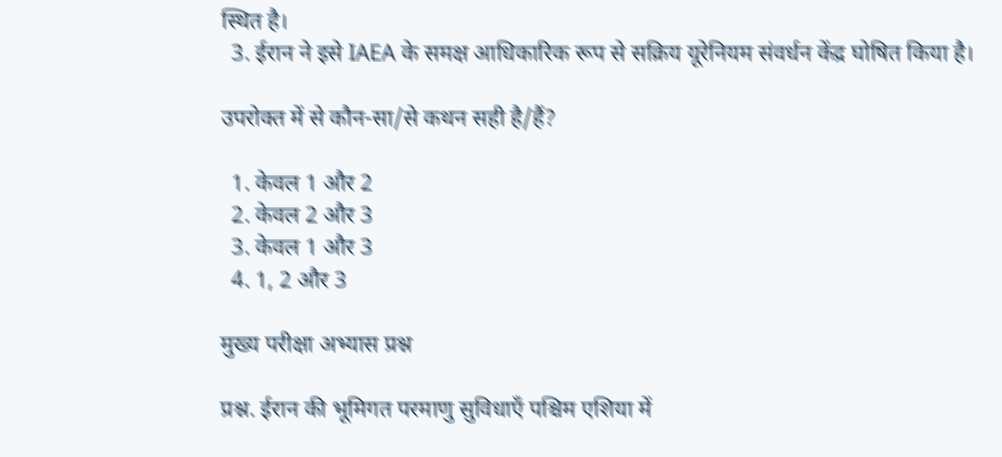स्थित है।
  3. ईरान ने इसे IAEA के समक्ष आधिकारिक रूप से सक्रिय यूरेनियम संवर्धन केंद्र घोषित किया है।

उपरोक्त में से कौन-सा/से कथन सही है/हैं?

  1. केवल 1 और 2
  2. केवल 2 और 3
  3. केवल 1 और 3
  4. 1, 2 और 3

मुख्य परीक्षा अभ्यास प्रश्न

प्रश्न. ईरान की भूमिगत परमाणु सुविधाएँ पश्चिम एशिया में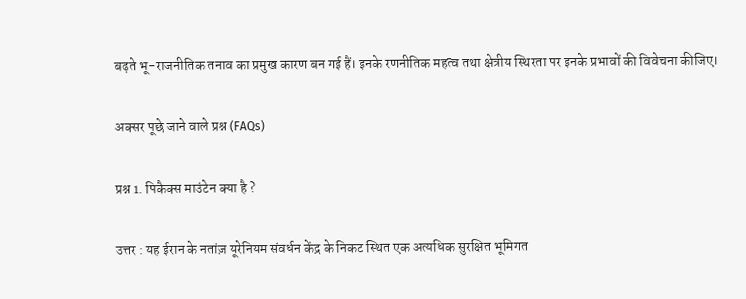बढ़ते भू-राजनीतिक तनाव का प्रमुख कारण बन गई हैं। इनके रणनीतिक महत्व तथा क्षेत्रीय स्थिरता पर इनके प्रभावों की विवेचना कीजिए।

अक्सर पूछे जाने वाले प्रश्न (FAQs)

प्रश्न 1. पिकैक्स माउंटेन क्या है ?

उत्तर : यह ईरान के नतांज़ यूरेनियम संवर्धन केंद्र के निकट स्थित एक अत्यधिक सुरक्षित भूमिगत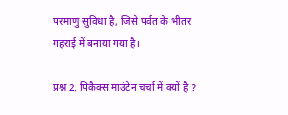परमाणु सुविधा है, जिसे पर्वत के भीतर गहराई में बनाया गया है।

प्रश्न 2. पिकैक्स माउंटेन चर्चा में क्यों है ?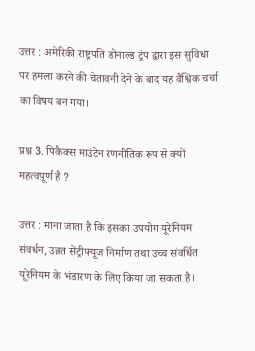उत्तर : अमेरिकी राष्ट्रपति डोनाल्ड ट्रंप द्वारा इस सुविधा पर हमला करने की चेतावनी देने के बाद यह वैश्विक चर्चा का विषय बन गया।

प्रश्न 3. पिकैक्स माउंटेन रणनीतिक रूप से क्यों महत्वपूर्ण है ?

उत्तर : माना जाता है कि इसका उपयोग यूरेनियम संवर्धन, उन्नत सेंट्रीफ्यूज निर्माण तथा उच्च संवर्धित यूरेनियम के भंडारण के लिए किया जा सकता है।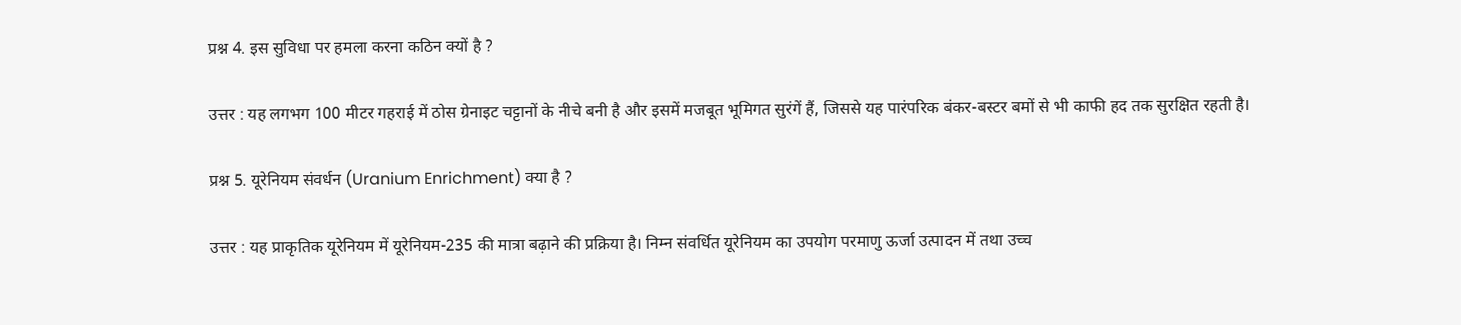प्रश्न 4. इस सुविधा पर हमला करना कठिन क्यों है ?

उत्तर : यह लगभग 100 मीटर गहराई में ठोस ग्रेनाइट चट्टानों के नीचे बनी है और इसमें मजबूत भूमिगत सुरंगें हैं, जिससे यह पारंपरिक बंकर-बस्टर बमों से भी काफी हद तक सुरक्षित रहती है।

प्रश्न 5. यूरेनियम संवर्धन (Uranium Enrichment) क्या है ?

उत्तर : यह प्राकृतिक यूरेनियम में यूरेनियम-235 की मात्रा बढ़ाने की प्रक्रिया है। निम्न संवर्धित यूरेनियम का उपयोग परमाणु ऊर्जा उत्पादन में तथा उच्च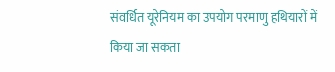संवर्धित यूरेनियम का उपयोग परमाणु हथियारों में किया जा सकता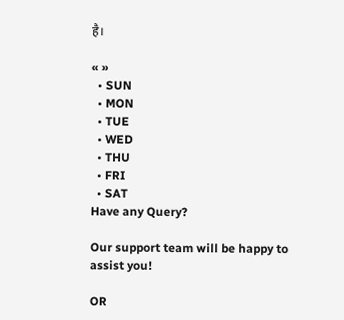है।

« »
  • SUN
  • MON
  • TUE
  • WED
  • THU
  • FRI
  • SAT
Have any Query?

Our support team will be happy to assist you!

OR